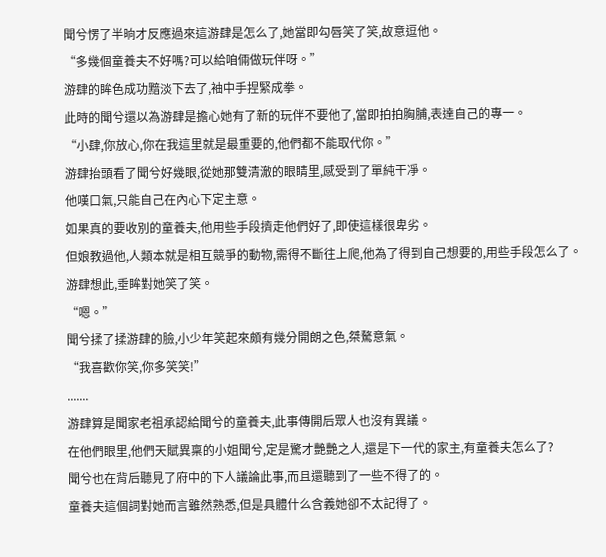聞兮愣了半晌才反應過來這游肆是怎么了,她當即勾唇笑了笑,故意逗他。
“多幾個童養夫不好嗎?可以給咱倆做玩伴呀。”
游肆的眸色成功黯淡下去了,袖中手捏緊成拳。
此時的聞兮還以為游肆是擔心她有了新的玩伴不要他了,當即拍拍胸脯,表達自己的專一。
“小肆,你放心,你在我這里就是最重要的,他們都不能取代你。”
游肆抬頭看了聞兮好幾眼,從她那雙清澈的眼睛里,感受到了單純干凈。
他嘆口氣,只能自己在內心下定主意。
如果真的要收別的童養夫,他用些手段擠走他們好了,即使這樣很卑劣。
但娘教過他,人類本就是相互競爭的動物,需得不斷往上爬,他為了得到自己想要的,用些手段怎么了。
游肆想此,垂眸對她笑了笑。
“嗯。”
聞兮揉了揉游肆的臉,小少年笑起來頗有幾分開朗之色,桀驁意氣。
“我喜歡你笑,你多笑笑!”
.......
游肆算是聞家老祖承認給聞兮的童養夫,此事傳開后眾人也沒有異議。
在他們眼里,他們天賦異稟的小姐聞兮,定是驚才艷艷之人,還是下一代的家主,有童養夫怎么了?
聞兮也在背后聽見了府中的下人議論此事,而且還聽到了一些不得了的。
童養夫這個詞對她而言雖然熟悉,但是具體什么含義她卻不太記得了。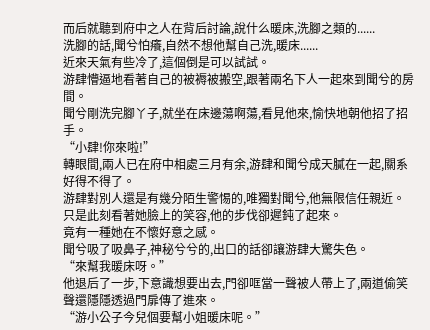而后就聽到府中之人在背后討論,說什么暖床,洗腳之類的......
洗腳的話,聞兮怕癢,自然不想他幫自己洗,暖床......
近來天氣有些冷了,這個倒是可以試試。
游肆懵逼地看著自己的被褥被搬空,跟著兩名下人一起來到聞兮的房間。
聞兮剛洗完腳丫子,就坐在床邊蕩啊蕩,看見他來,愉快地朝他招了招手。
“小肆!你來啦!”
轉眼間,兩人已在府中相處三月有余,游肆和聞兮成天膩在一起,關系好得不得了。
游肆對別人還是有幾分陌生警惕的,唯獨對聞兮,他無限信任親近。
只是此刻看著她臉上的笑容,他的步伐卻遲鈍了起來。
竟有一種她在不懷好意之感。
聞兮吸了吸鼻子,神秘兮兮的,出口的話卻讓游肆大驚失色。
“來幫我暖床呀。”
他退后了一步,下意識想要出去,門卻哐當一聲被人帶上了,兩道偷笑聲還隱隱透過門扉傳了進來。
“游小公子今兒個要幫小姐暖床呢。”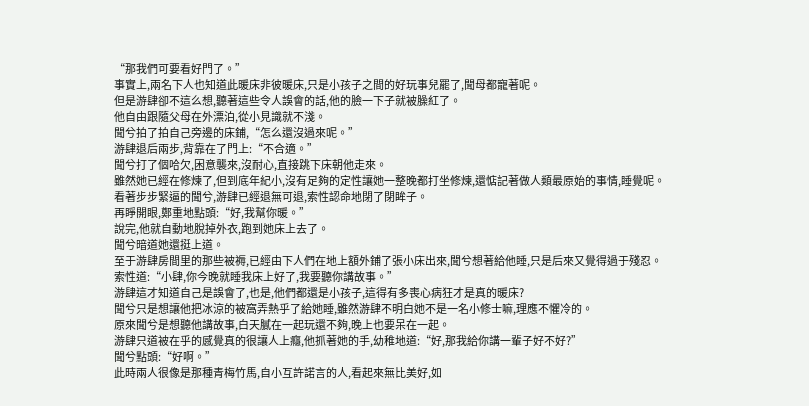“那我們可要看好門了。”
事實上,兩名下人也知道此暖床非彼暖床,只是小孩子之間的好玩事兒罷了,聞母都寵著呢。
但是游肆卻不這么想,聽著這些令人誤會的話,他的臉一下子就被臊紅了。
他自由跟隨父母在外漂泊,從小見識就不淺。
聞兮拍了拍自己旁邊的床鋪,“怎么還沒過來呢。”
游肆退后兩步,背靠在了門上:“不合適。”
聞兮打了個哈欠,困意襲來,沒耐心,直接跳下床朝他走來。
雖然她已經在修煉了,但到底年紀小,沒有足夠的定性讓她一整晚都打坐修煉,還惦記著做人類最原始的事情,睡覺呢。
看著步步緊逼的聞兮,游肆已經退無可退,索性認命地閉了閉眸子。
再睜開眼,鄭重地點頭:“好,我幫你暖。”
說完,他就自動地脫掉外衣,跑到她床上去了。
聞兮暗道她還挺上道。
至于游肆房間里的那些被褥,已經由下人們在地上額外鋪了張小床出來,聞兮想著給他睡,只是后來又覺得過于殘忍。
索性道:“小肆,你今晚就睡我床上好了,我要聽你講故事。”
游肆這才知道自己是誤會了,也是,他們都還是小孩子,這得有多喪心病狂才是真的暖床?
聞兮只是想讓他把冰涼的被窩弄熱乎了給她睡,雖然游肆不明白她不是一名小修士嘛,理應不懼冷的。
原來聞兮是想聽他講故事,白天膩在一起玩還不夠,晚上也要呆在一起。
游肆只道被在乎的感覺真的很讓人上癮,他抓著她的手,幼稚地道:“好,那我給你講一輩子好不好?”
聞兮點頭:“好啊。”
此時兩人很像是那種青梅竹馬,自小互許諾言的人,看起來無比美好,如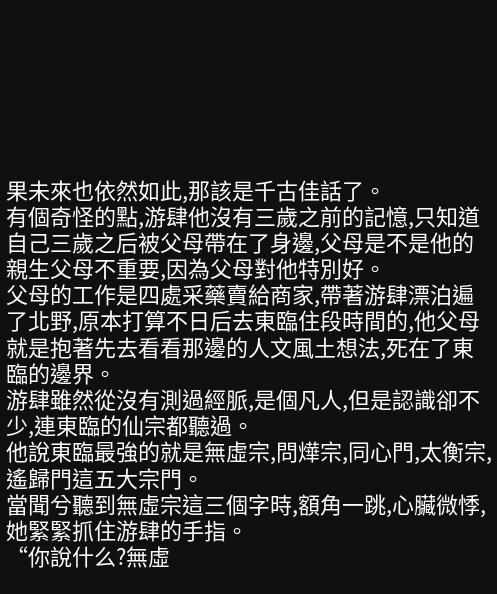果未來也依然如此,那該是千古佳話了。
有個奇怪的點,游肆他沒有三歲之前的記憶,只知道自己三歲之后被父母帶在了身邊,父母是不是他的親生父母不重要,因為父母對他特別好。
父母的工作是四處采藥賣給商家,帶著游肆漂泊遍了北野,原本打算不日后去東臨住段時間的,他父母就是抱著先去看看那邊的人文風土想法,死在了東臨的邊界。
游肆雖然從沒有測過經脈,是個凡人,但是認識卻不少,連東臨的仙宗都聽過。
他說東臨最強的就是無虛宗,問燁宗,同心門,太衡宗,遙歸門這五大宗門。
當聞兮聽到無虛宗這三個字時,額角一跳,心臟微悸,她緊緊抓住游肆的手指。
“你說什么?無虛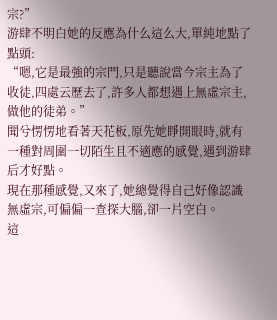宗?”
游肆不明白她的反應為什么這么大,單純地點了點頭:
“嗯,它是最強的宗門,只是聽說當今宗主為了收徒,四處云歷去了,許多人都想遇上無虛宗主,做他的徒弟。”
聞兮愣愣地看著天花板,原先她睜開眼時,就有一種對周圍一切陌生且不適應的感覺,遇到游肆后才好點。
現在那種感覺,又來了,她總覺得自己好像認識無虛宗,可偏偏一查探大腦,卻一片空白。
這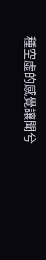種空虛的感覺讓聞兮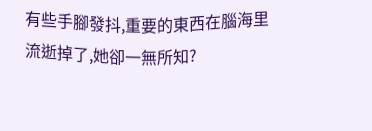有些手腳發抖,重要的東西在腦海里流逝掉了,她卻一無所知?